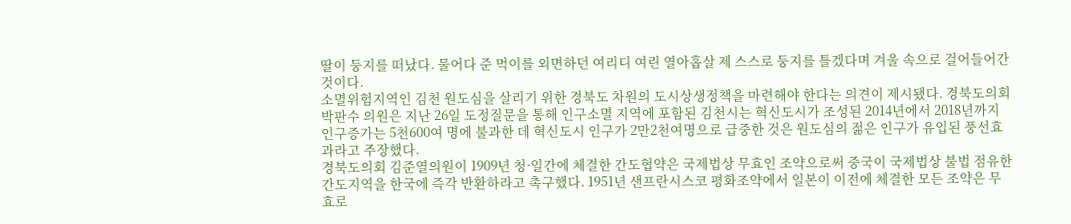딸이 둥지를 떠났다. 물어다 준 먹이를 외면하던 여리디 여린 열아홉살 제 스스로 둥지를 틀겠다며 겨울 속으로 걸어들어간 것이다.
소멸위험지역인 김천 원도심을 살리기 위한 경북도 차원의 도시상생정책을 마련해야 한다는 의견이 제시됐다. 경북도의회 박판수 의원은 지난 26일 도정질문을 통해 인구소멸 지역에 포함된 김천시는 혁신도시가 조성된 2014년에서 2018년까지 인구증가는 5천600여 명에 불과한 데 혁신도시 인구가 2만2천여명으로 급중한 것은 원도심의 젊은 인구가 유입된 풍선효과라고 주장했다.
경북도의회 김준열의원이 1909년 청·일간에 체결한 간도협약은 국제법상 무효인 조약으로써 중국이 국제법상 불법 점유한 간도지역을 한국에 즉각 반환하라고 촉구했다. 1951년 샌프란시스코 평화조약에서 일본이 이전에 체결한 모든 조약은 무효로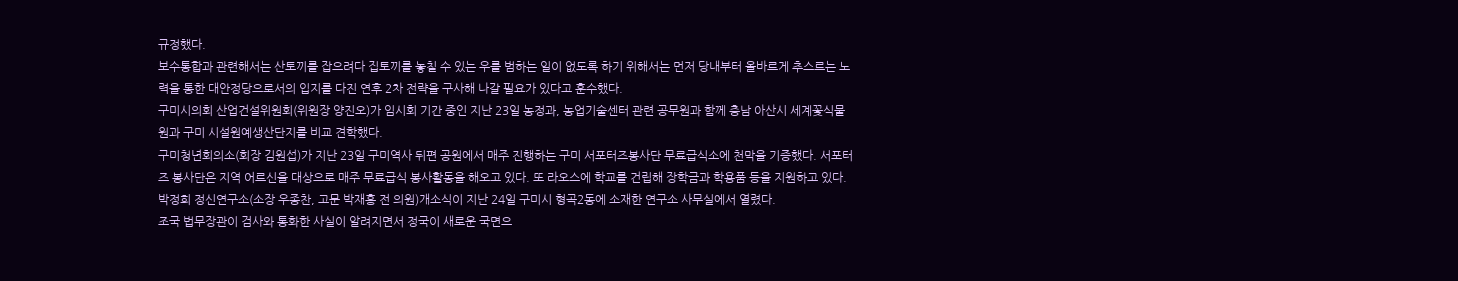규정했다.
보수통합과 관련해서는 산토끼를 잡으려다 집토끼를 놓칠 수 있는 우를 범하는 일이 없도록 하기 위해서는 먼저 당내부터 올바르게 추스르는 노력을 통한 대안정당으로서의 입지를 다진 연후 2차 전략을 구사해 나갈 필요가 있다고 훈수했다.
구미시의회 산업건설위원회(위원장 양진오)가 임시회 기간 중인 지난 23일 농정과, 농업기술센터 관련 공무원과 함께 충남 아산시 세계꽃식물원과 구미 시설원예생산단지를 비교 견학했다.
구미청년회의소(회장 김원섭)가 지난 23일 구미역사 뒤편 공원에서 매주 진행하는 구미 서포터즈봉사단 무료급식소에 천막을 기증했다. 서포터즈 봉사단은 지역 어르신을 대상으로 매주 무료급식 봉사활동을 해오고 있다. 또 라오스에 학교를 건립해 장학금과 학용품 등을 지원하고 있다.
박정희 정신연구소(소장 우종찬, 고문 박재홍 전 의원)개소식이 지난 24일 구미시 형곡2동에 소재한 연구소 사무실에서 열렸다.
조국 법무장관이 검사와 통화한 사실이 알려지면서 정국이 새로운 국면으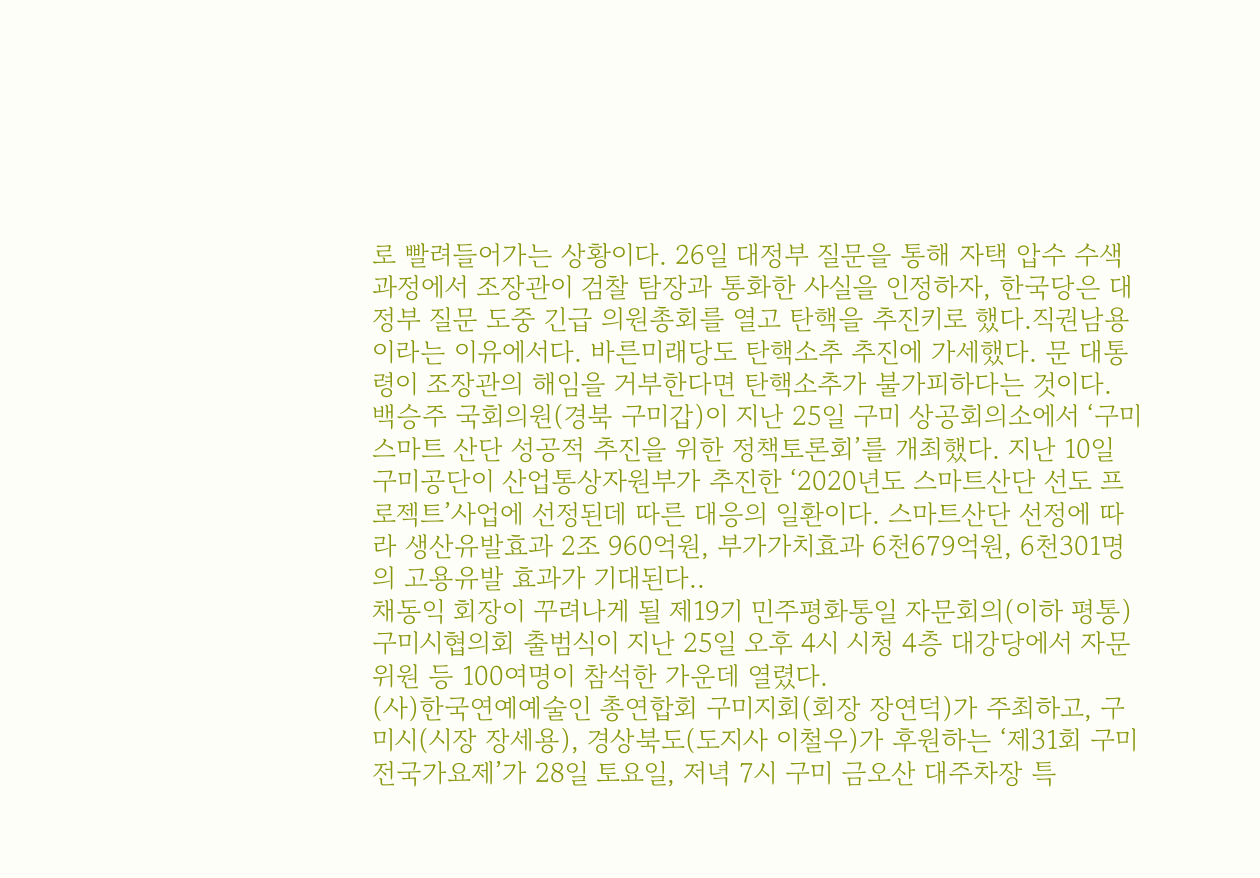로 빨려들어가는 상황이다. 26일 대정부 질문을 통해 자택 압수 수색과정에서 조장관이 검찰 탐장과 통화한 사실을 인정하자, 한국당은 대정부 질문 도중 긴급 의원총회를 열고 탄핵을 추진키로 했다.직권남용이라는 이유에서다. 바른미래당도 탄핵소추 추진에 가세했다. 문 대통령이 조장관의 해임을 거부한다면 탄핵소추가 불가피하다는 것이다.
백승주 국회의원(경북 구미갑)이 지난 25일 구미 상공회의소에서 ‘구미 스마트 산단 성공적 추진을 위한 정책토론회’를 개최했다. 지난 10일 구미공단이 산업통상자원부가 추진한 ‘2020년도 스마트산단 선도 프로젝트’사업에 선정된데 따른 대응의 일환이다. 스마트산단 선정에 따라 생산유발효과 2조 960억원, 부가가치효과 6천679억원, 6천301명의 고용유발 효과가 기대된다..
채동익 회장이 꾸려나게 될 제19기 민주평화통일 자문회의(이하 평통)구미시협의회 출범식이 지난 25일 오후 4시 시청 4층 대강당에서 자문위원 등 100여명이 참석한 가운데 열렸다.
(사)한국연예예술인 총연합회 구미지회(회장 장연덕)가 주최하고, 구미시(시장 장세용), 경상북도(도지사 이철우)가 후원하는 ‘제31회 구미전국가요제’가 28일 토요일, 저녁 7시 구미 금오산 대주차장 특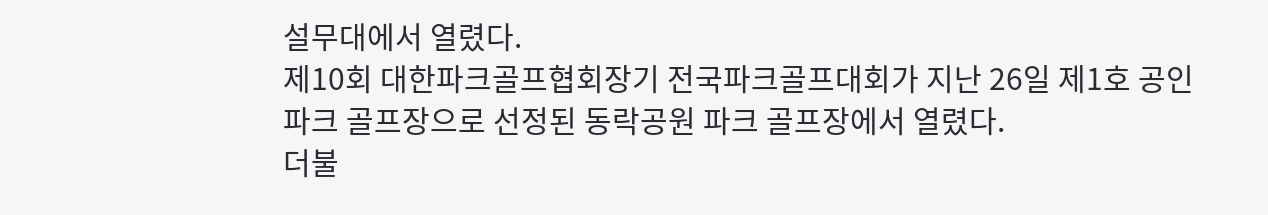설무대에서 열렸다.
제10회 대한파크골프협회장기 전국파크골프대회가 지난 26일 제1호 공인파크 골프장으로 선정된 동락공원 파크 골프장에서 열렸다.
더불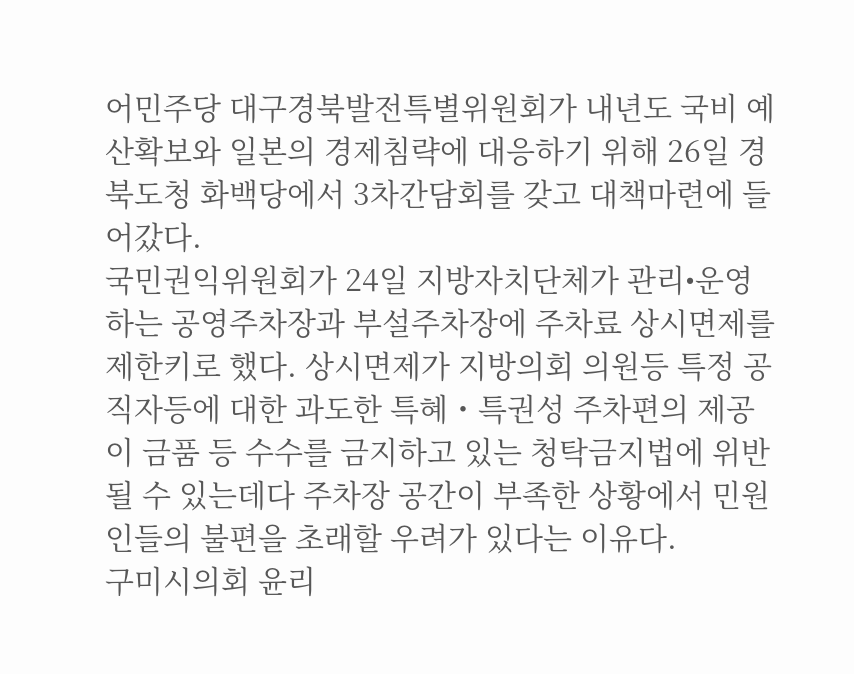어민주당 대구경북발전특별위원회가 내년도 국비 예산확보와 일본의 경제침략에 대응하기 위해 26일 경북도청 화백당에서 3차간담회를 갖고 대책마련에 들어갔다.
국민권익위원회가 24일 지방자치단체가 관리•운영하는 공영주차장과 부설주차장에 주차료 상시면제를 제한키로 했다. 상시면제가 지방의회 의원등 특정 공직자등에 대한 과도한 특혜・특권성 주차편의 제공이 금품 등 수수를 금지하고 있는 청탁금지법에 위반될 수 있는데다 주차장 공간이 부족한 상황에서 민원인들의 불편을 초래할 우려가 있다는 이유다.
구미시의회 윤리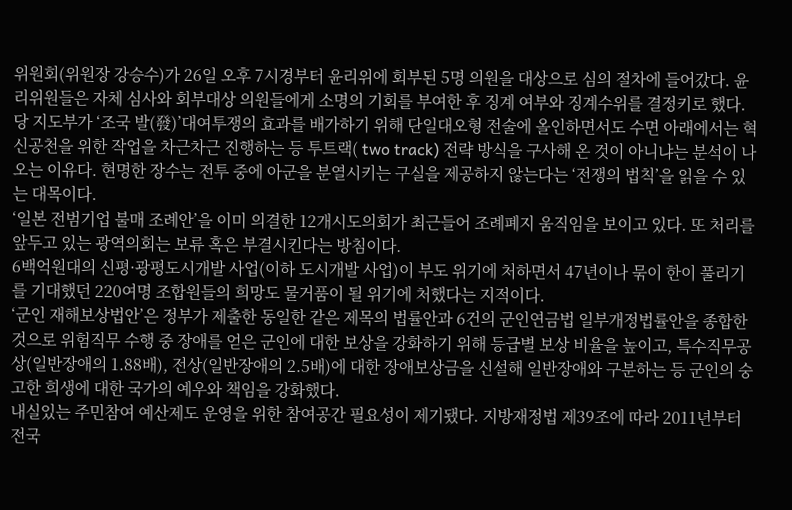위원회(위원장 강승수)가 26일 오후 7시경부터 윤리위에 회부된 5명 의원을 대상으로 심의 절차에 들어갔다. 윤리위원들은 자체 심사와 회부대상 의원들에게 소명의 기회를 부여한 후 징계 여부와 징계수위를 결정키로 했다.
당 지도부가 ‘조국 발(發)’대여투쟁의 효과를 배가하기 위해 단일대오형 전술에 올인하면서도 수면 아래에서는 혁신공천을 위한 작업을 차근차근 진행하는 등 투트랙( two track) 전략 방식을 구사해 온 것이 아니냐는 분석이 나오는 이유다. 현명한 장수는 전투 중에 아군을 분열시키는 구실을 제공하지 않는다는 ‘전쟁의 법칙’을 읽을 수 있는 대목이다.
‘일본 전범기업 불매 조례안’을 이미 의결한 12개시도의회가 최근들어 조례폐지 움직임을 보이고 있다. 또 처리를 앞두고 있는 광역의회는 보류 혹은 부결시킨다는 방침이다.
6백억원대의 신평·광평도시개발 사업(이하 도시개발 사업)이 부도 위기에 처하면서 47년이나 묶이 한이 풀리기를 기대했던 220여명 조합원들의 희망도 물거품이 될 위기에 처했다는 지적이다.
‘군인 재해보상법안’은 정부가 제출한 동일한 같은 제목의 법률안과 6건의 군인연금법 일부개정법률안을 종합한 것으로 위험직무 수행 중 장애를 얻은 군인에 대한 보상을 강화하기 위해 등급별 보상 비율을 높이고, 특수직무공상(일반장애의 1.88배), 전상(일반장애의 2.5배)에 대한 장애보상금을 신설해 일반장애와 구분하는 등 군인의 숭고한 희생에 대한 국가의 예우와 책임을 강화했다.
내실있는 주민참여 예산제도 운영을 위한 참여공간 필요성이 제기됐다. 지방재정법 제39조에 따라 2011년부터 전국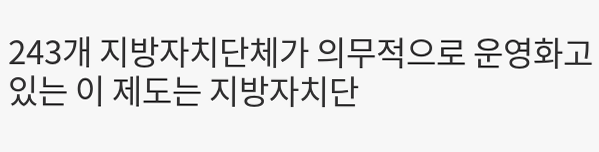243개 지방자치단체가 의무적으로 운영화고 있는 이 제도는 지방자치단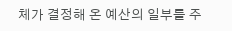체가 결정해 온 예산의 일부를 주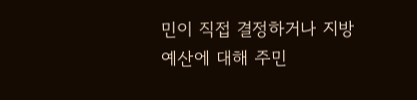민이 직접 결정하거나 지방예산에 대해 주민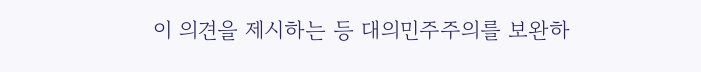이 의견을 제시하는 등 대의민주주의를 보완하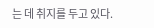는 데 취지를 두고 있다.